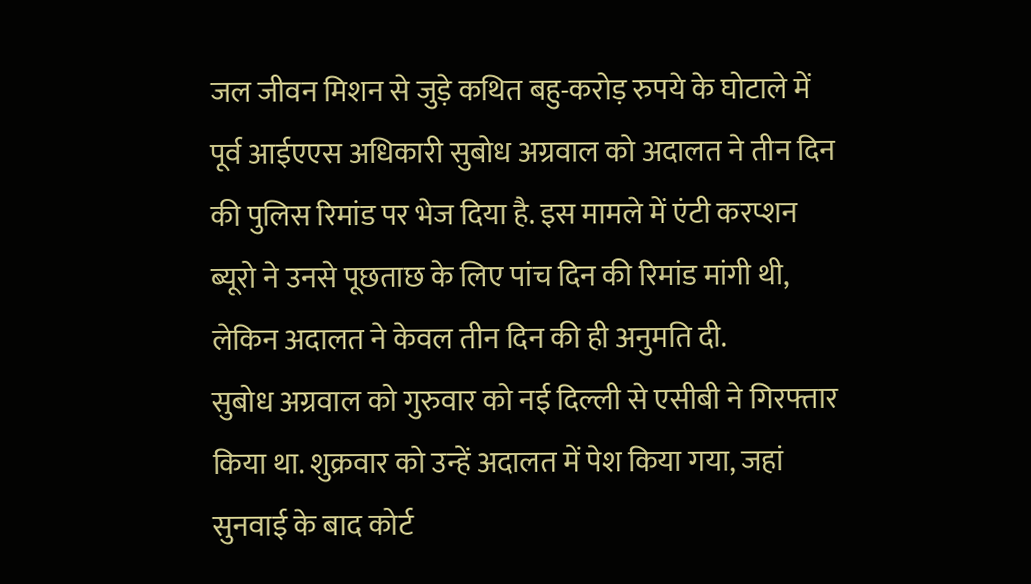जल जीवन मिशन से जुड़े कथित बहु-करोड़ रुपये के घोटाले में पूर्व आईएएस अधिकारी सुबोध अग्रवाल को अदालत ने तीन दिन की पुलिस रिमांड पर भेज दिया है. इस मामले में एंटी करप्शन ब्यूरो ने उनसे पूछताछ के लिए पांच दिन की रिमांड मांगी थी, लेकिन अदालत ने केवल तीन दिन की ही अनुमति दी.
सुबोध अग्रवाल को गुरुवार को नई दिल्ली से एसीबी ने गिरफ्तार किया था. शुक्रवार को उन्हें अदालत में पेश किया गया, जहां सुनवाई के बाद कोर्ट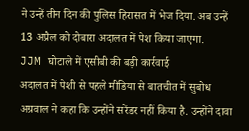ने उन्हें तीन दिन की पुलिस हिरासत में भेज दिया. अब उन्हें 13 अप्रैल को दोबारा अदालत में पेश किया जाएगा.
JJM घोटाले में एसीबी की बड़ी कार्रवाई
अदालत में पेशी से पहले मीडिया से बातचीत में सुबोध अग्रवाल ने कहा कि उन्होंने सरेंडर नहीं किया है. उन्होंने दावा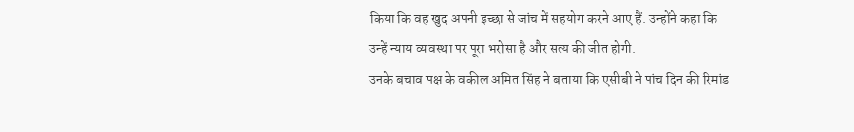किया कि वह खुद अपनी इच्छा से जांच में सहयोग करने आए हैं. उन्होंने कहा कि उन्हें न्याय व्यवस्था पर पूरा भरोसा है और सत्य की जीत होगी.
उनके बचाव पक्ष के वकील अमित सिंह ने बताया कि एसीबी ने पांच दिन की रिमांड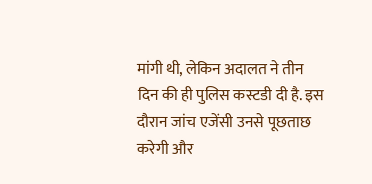मांगी थी, लेकिन अदालत ने तीन दिन की ही पुलिस कस्टडी दी है. इस दौरान जांच एजेंसी उनसे पूछताछ करेगी और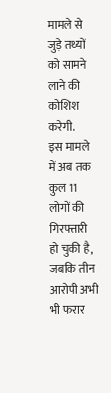मामले से जुड़े तथ्यों को सामने लाने की कोशिश करेगी.
इस मामले में अब तक कुल 11 लोगों की गिरफ्तारी हो चुकी है, जबकि तीन आरोपी अभी भी फरार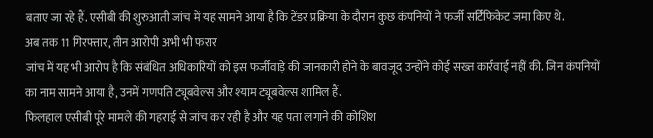बताए जा रहे हैं. एसीबी की शुरुआती जांच में यह सामने आया है कि टेंडर प्रक्रिया के दौरान कुछ कंपनियों ने फर्जी सर्टिफिकेट जमा किए थे.
अब तक 11 गिरफ्तार, तीन आरोपी अभी भी फरार
जांच में यह भी आरोप है कि संबंधित अधिकारियों को इस फर्जीवाड़े की जानकारी होने के बावजूद उन्होंने कोई सख्त कार्रवाई नहीं की. जिन कंपनियों का नाम सामने आया है, उनमें गणपति ट्यूबवेल्स और श्याम ट्यूबवेल्स शामिल हैं.
फिलहाल एसीबी पूरे मामले की गहराई से जांच कर रही है और यह पता लगाने की कोशिश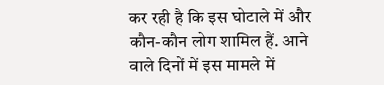कर रही है कि इस घोटाले में और कौन-कौन लोग शामिल हैं. आने वाले दिनों में इस मामले में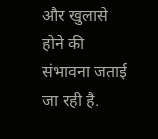और खुलासे होने की संभावना जताई जा रही है.